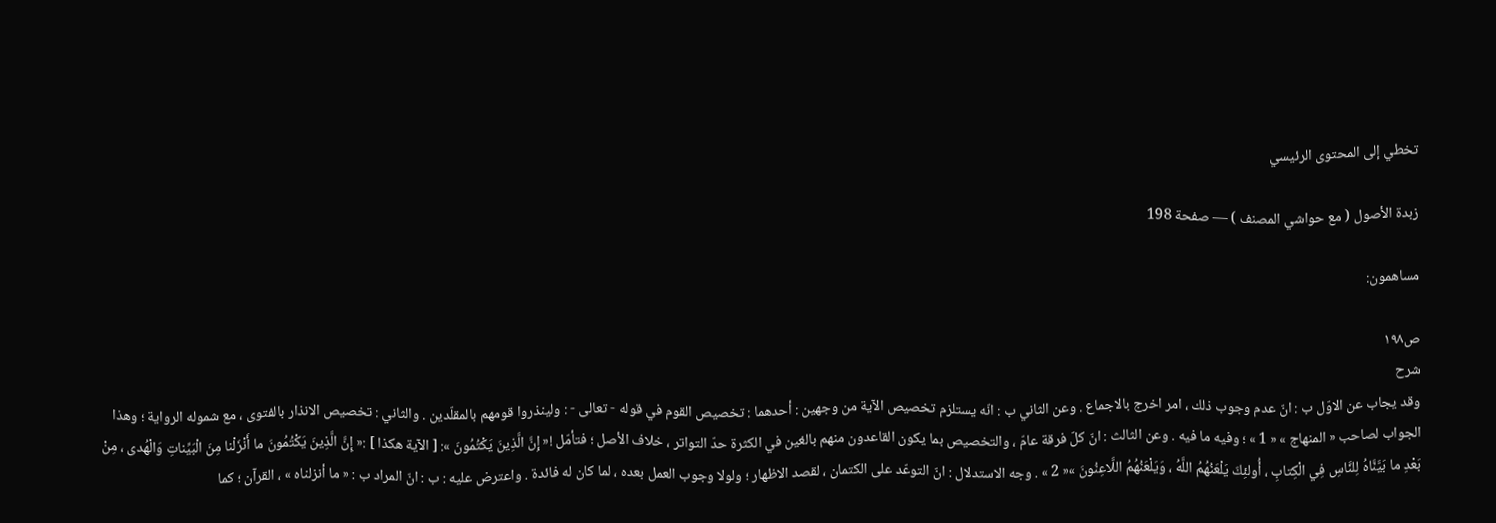تخطي إلى المحتوى الرئيسي

زبدة الأصول ( مع حواشي المصنف ) — صفحة 198

مساهمون:

ص١٩٨
شرح
وقد يجاب عن الاوّل ب : انّ عدم وجوب ذلك ، امر اخرج بالاجماع . وعن الثاني ب : انّه يستلزم تخصيص الآية من وجهين : أحدهما : تخصيص القوم في قوله - تعالى - : ولينذروا قومهم بالمقلّدين . والثاني : تخصيص الانذار بالفتوى ، مع شموله الرواية ؛ وهذا الجواب لصاحب « المنهاج » « 1 » ؛ وفيه ما فيه . وعن الثالث : انّ كلّ فرقة عامّ ، والتخصيص بما يكون القاعدون منهم بالغين في الكثرة حدّ التواتر ، خلاف الأصل ؛ فتأمّل !« إِنَّ الَّذِينَ يَكْتُمُونَ »: [ الآية هكذا ] :« إِنَّ الَّذِينَ يَكْتُمُونَ ما أَنْزَلْنا مِنَ الْبَيِّناتِ وَالْهُدى ، مِنْ بَعْدِ ما بَيَّنَّاهُ لِلنَّاسِ فِي الْكِتابِ ، أُولئِكَ يَلْعَنُهُمُ اللَّهُ ، وَيَلْعَنُهُمُ اللَّاعِنُونَ »« 2 » . وجه الاستدلال : انّ التوعّد على الكتمان ، لقصد الاظهار ؛ ولولا وجوب العمل بعده ، لما كان له فائدة . واعترض عليه : ب : انّ المراد ب : « ما أنزلناه » ، القرآن ؛ كما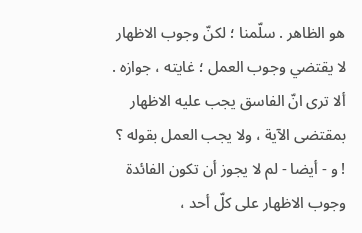هو الظاهر . سلّمنا ؛ لكنّ وجوب الاظهار لا يقتضي وجوب العمل ؛ غايته ، جوازه . ألا ترى انّ الفاسق يجب عليه الاظهار بمقتضى الآية ، ولا يجب العمل بقوله ؟ ! و - أيضا - لم لا يجوز أن تكون الفائدة وجوب الاظهار على كلّ أحد ،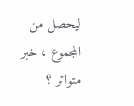ليحصل من المجموع ، خبر متواتر ؟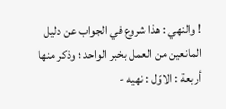! والنهي : هذا شروع في الجواب عن دليل المانعين من العمل بخبر الواحد ؛ وذكر منها أربعة : الاوّل : نهيه -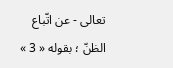تعالى - عن اتّباع الظنّ ؛ بقوله « 3 »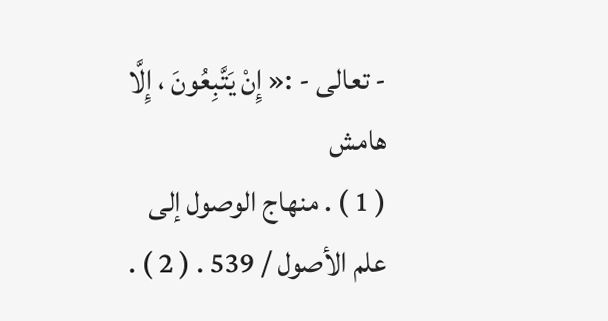- تعالى - :« إِنْ يَتَّبِعُونَ ، إِلَّا
هامش
( 1 ) . منهاج الوصول إلى علم الأصول / 539 . ( 2 ) .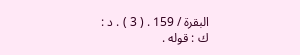البقرة / 159 . ( 3 ) . د : ك : قوله .